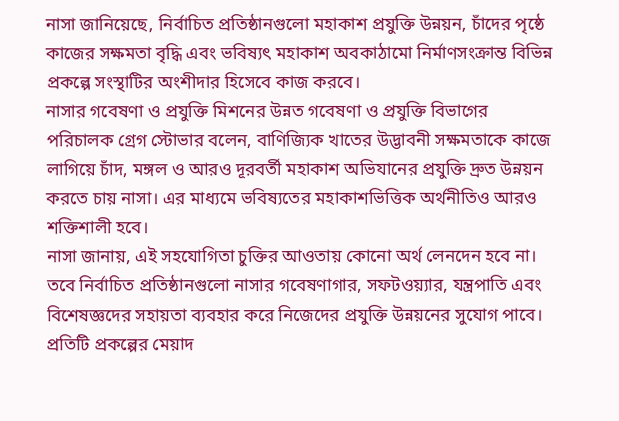নাসা জানিয়েছে, নির্বাচিত প্রতিষ্ঠানগুলো মহাকাশ প্রযুক্তি উন্নয়ন, চাঁদের পৃষ্ঠে কাজের সক্ষমতা বৃদ্ধি এবং ভবিষ্যৎ মহাকাশ অবকাঠামো নির্মাণসংক্রান্ত বিভিন্ন প্রকল্পে সংস্থাটির অংশীদার হিসেবে কাজ করবে।
নাসার গবেষণা ও প্রযুক্তি মিশনের উন্নত গবেষণা ও প্রযুক্তি বিভাগের পরিচালক গ্রেগ স্টোভার বলেন, বাণিজ্যিক খাতের উদ্ভাবনী সক্ষমতাকে কাজে লাগিয়ে চাঁদ, মঙ্গল ও আরও দূরবর্তী মহাকাশ অভিযানের প্রযুক্তি দ্রুত উন্নয়ন করতে চায় নাসা। এর মাধ্যমে ভবিষ্যতের মহাকাশভিত্তিক অর্থনীতিও আরও শক্তিশালী হবে।
নাসা জানায়, এই সহযোগিতা চুক্তির আওতায় কোনো অর্থ লেনদেন হবে না। তবে নির্বাচিত প্রতিষ্ঠানগুলো নাসার গবেষণাগার, সফটওয়্যার, যন্ত্রপাতি এবং বিশেষজ্ঞদের সহায়তা ব্যবহার করে নিজেদের প্রযুক্তি উন্নয়নের সুযোগ পাবে। প্রতিটি প্রকল্পের মেয়াদ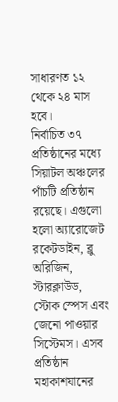সাধারণত ১২ থেকে ২৪ মাস হবে।
নির্বাচিত ৩৭ প্রতিষ্ঠানের মধ্যে সিয়াটল অঞ্চলের পাঁচটি প্রতিষ্ঠান রয়েছে। এগুলো হলো অ্যারোজেট রকেটডাইন, ব্লু অরিজিন, স্টারক্লাউড, স্টোক স্পেস এবং জেনো পাওয়ার সিস্টেমস। এসব প্রতিষ্ঠান মহাকাশযানের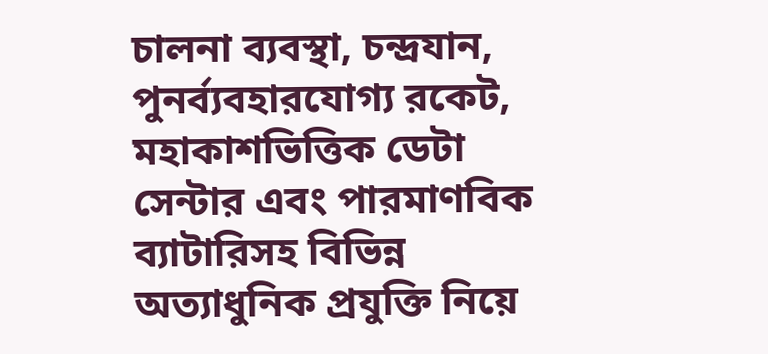চালনা ব্যবস্থা, চন্দ্রযান, পুনর্ব্যবহারযোগ্য রকেট, মহাকাশভিত্তিক ডেটা সেন্টার এবং পারমাণবিক ব্যাটারিসহ বিভিন্ন অত্যাধুনিক প্রযুক্তি নিয়ে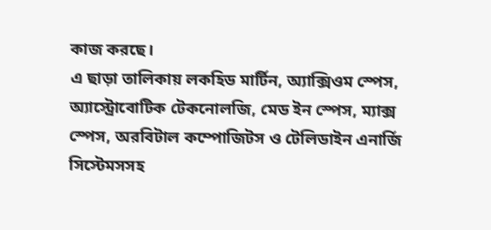কাজ করছে।
এ ছাড়া তালিকায় লকহিড মার্টিন, অ্যাক্সিওম স্পেস, অ্যাস্ট্রোবোটিক টেকনোলজি, মেড ইন স্পেস, ম্যাক্স স্পেস, অরবিটাল কম্পোজিটস ও টেলিডাইন এনার্জি সিস্টেমসসহ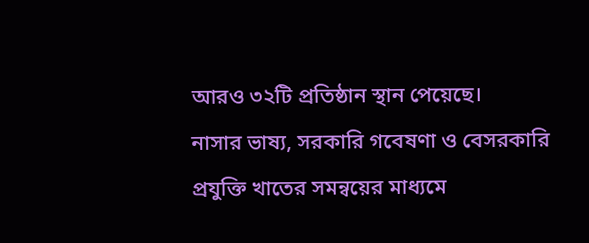আরও ৩২টি প্রতিষ্ঠান স্থান পেয়েছে।
নাসার ভাষ্য, সরকারি গবেষণা ও বেসরকারি প্রযুক্তি খাতের সমন্বয়ের মাধ্যমে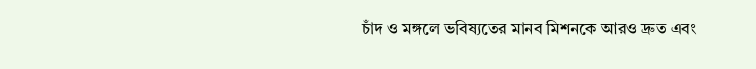চাঁদ ও মঙ্গলে ভবিষ্যতের মানব মিশনকে আরও দ্রুত এবং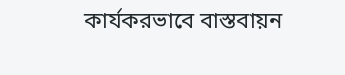কার্যকরভাবে বাস্তবায়ন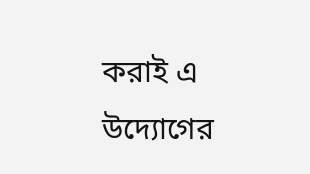করাই এ উদ্যোগের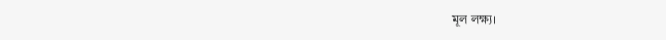মূল লক্ষ্য।